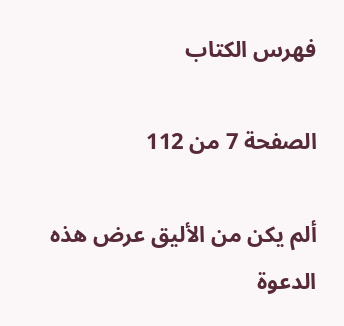فهرس الكتاب

الصفحة 7 من 112

ألم يكن من الأليق عرض هذه الدعوة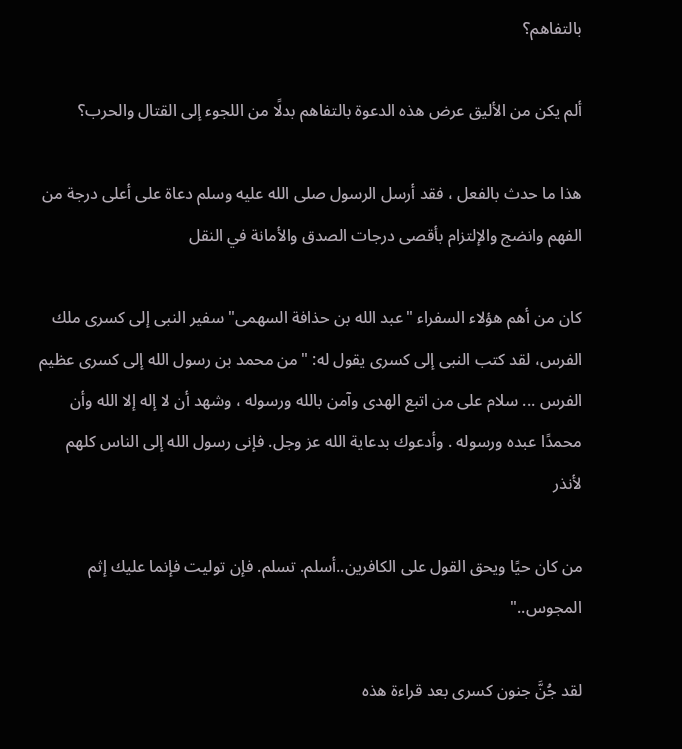بالتفاهم؟

ألم يكن من الأليق عرض هذه الدعوة بالتفاهم بدلًا من اللجوء إلى القتال والحرب؟

هذا ما حدث بالفعل ، فقد أرسل الرسول صلى الله عليه وسلم دعاة على أعلى درجة من الفهم وانضج والإلتزام بأقصى درجات الصدق والأمانة في النقل

كان من أهم هؤلاء السفراء "عبد الله بن حذافة السهمى" سفير النبى إلى كسرى ملك الفرس، لقد كتب النبى إلى كسرى يقول له: "من محمد بن رسول الله إلى كسرى عظيم الفرس ... سلام على من اتبع الهدى وآمن بالله ورسوله ، وشهد أن لا إله إلا الله وأن محمدًا عبده ورسوله . وأدعوك بدعاية الله عز وجل. فإنى رسول الله إلى الناس كلهم لأنذر

من كان حيًا ويحق القول على الكافرين..أسلم. تسلم. فإن توليت فإنما عليك إثم المجوس.."

لقد جُنَّ جنون كسرى بعد قراءة هذه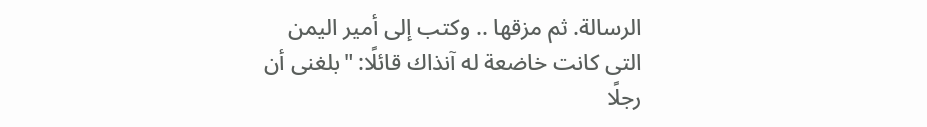الرسالة. ثم مزقها .. وكتب إلى أمير اليمن التى كانت خاضعة له آنذاك قائلًا: "بلغنى أن رجلًا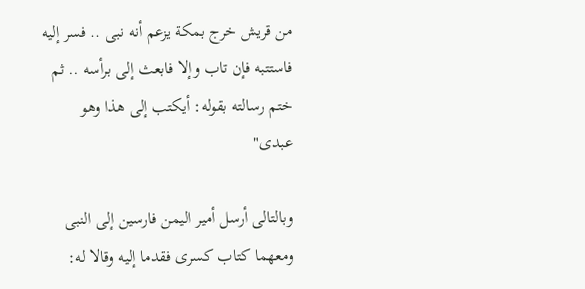من قريش خرج بمكة يزعم أنه نبى .. فسر إليه فاستتبه فإن تاب وإلا فابعث إلى برأسه .. ثم ختم رسالته بقوله: أيكتب إلى هذا وهو عبدى"

وبالتالى أرسل أمير اليمن فارسين إلى النبى ومعهما كتاب كسرى فقدما إليه وقالا له: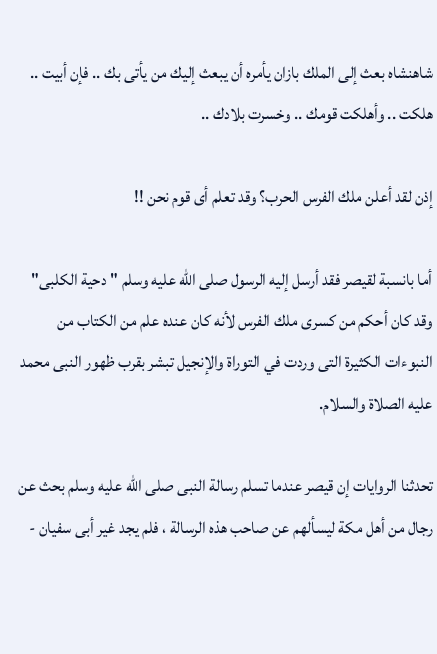شاهنشاه بعث إلى الملك بازان يأمره أن يبعث إليك من يأتى بك .. فإن أبيت .. هلكت .. وأهلكت قومك .. وخسرت بلادك ..

إذن لقد أعلن ملك الفرس الحرب؟ وقد تعلم أى قوم نحن !!

أما بانسبة لقيصر فقد أرسل إليه الرسول صلى الله عليه وسلم "دحية الكلبى" وقد كان أحكم من كسرى ملك الفرس لأنه كان عنده علم من الكتاب من النبوءات الكثيرة التى وردت في التوراة والإنجيل تبشر بقرب ظهور النبى محمد عليه الصلاة والسلام.

تحدثنا الروايات إن قيصر عندما تسلم رسالة النبى صلى الله عليه وسلم بحث عن رجال من أهل مكة ليسألهم عن صاحب هذه الرسالة ، فلم يجد غير أبى سفيان -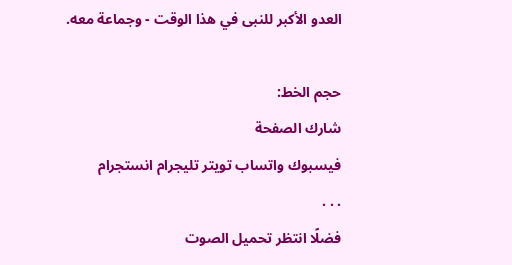العدو الأكبر للنبى في هذا الوقت - وجماعة معه.

حجم الخط:
شارك الصفحة
فيسبوك واتساب تويتر تليجرام انستجرام
. . .
فضلًا انتظر تحميل الصوت